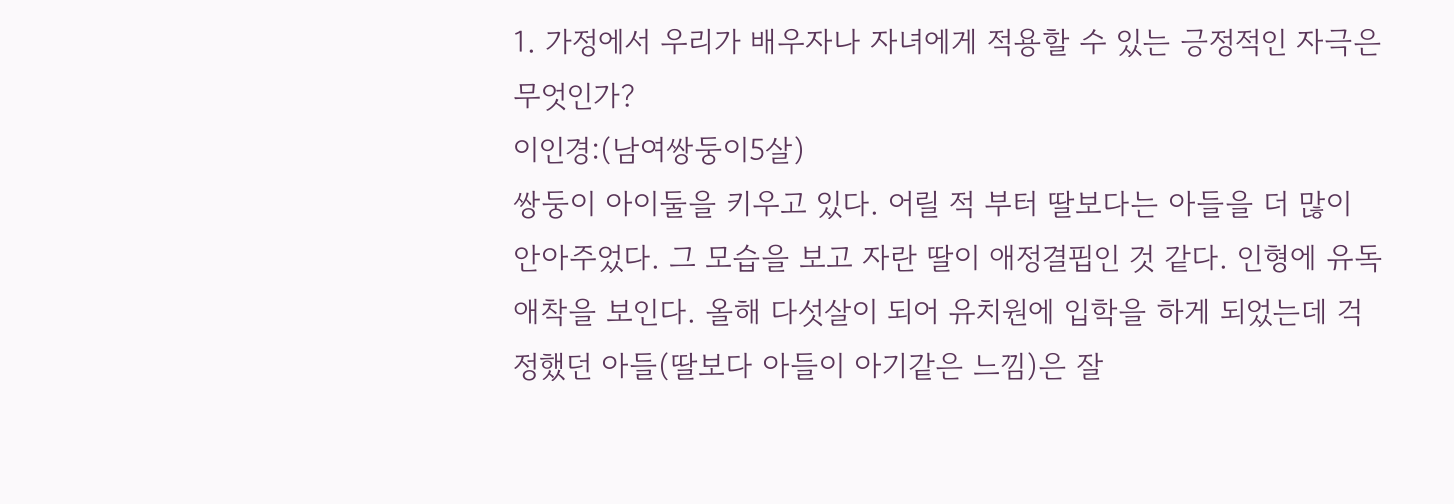1. 가정에서 우리가 배우자나 자녀에게 적용할 수 있는 긍정적인 자극은 무엇인가?
이인경:(남여쌍둥이5살)
쌍둥이 아이둘을 키우고 있다. 어릴 적 부터 딸보다는 아들을 더 많이 안아주었다. 그 모습을 보고 자란 딸이 애정결핍인 것 같다. 인형에 유독애착을 보인다. 올해 다섯살이 되어 유치원에 입학을 하게 되었는데 걱정했던 아들(딸보다 아들이 아기같은 느낌)은 잘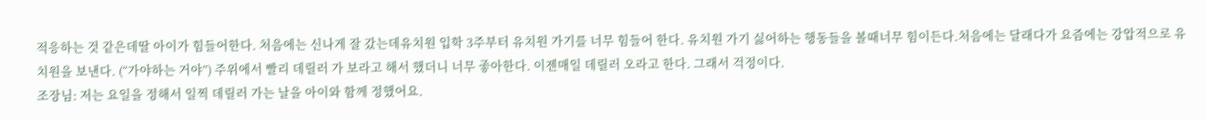적응하는 것 같은데딸 아이가 힘들어한다. 처음에는 신나게 잘 갔는데유치원 입학 3주부터 유치원 가기를 너무 힘들어 한다. 유치원 가기 싫어하는 행동들을 볼때너무 힘이든다.처음에는 달래다가 요즘에는 강압적으로 유치원을 보낸다. (“가야하는 거야”) 주위에서 빨리 데릴러 가 보라고 해서 했더니 너무 좋아한다. 이젠매일 데릴러 오라고 한다. 그래서 걱정이다.
조장님: 저는 요일을 정해서 일찍 데릴러 가는 날을 아이와 함께 정했어요.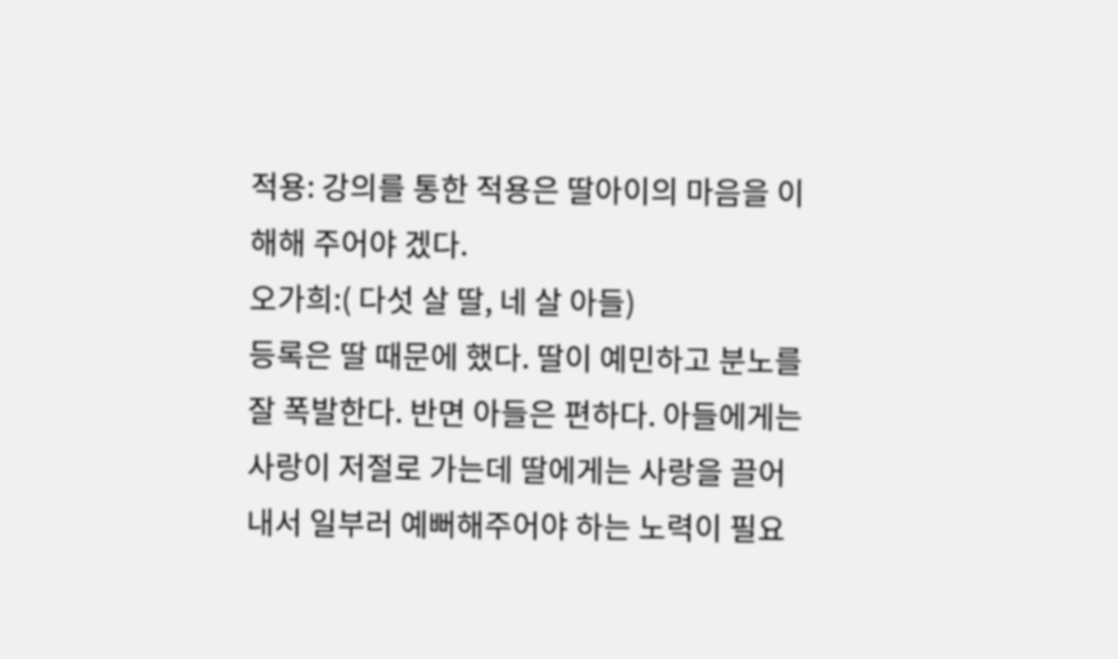적용: 강의를 통한 적용은 딸아이의 마음을 이해해 주어야 겠다.
오가희:( 다섯 살 딸, 네 살 아들)
등록은 딸 때문에 했다. 딸이 예민하고 분노를 잘 폭발한다. 반면 아들은 편하다. 아들에게는 사랑이 저절로 가는데 딸에게는 사랑을 끌어 내서 일부러 예뻐해주어야 하는 노력이 필요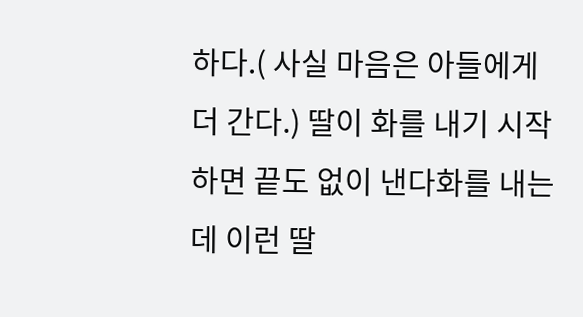하다.( 사실 마음은 아들에게 더 간다.) 딸이 화를 내기 시작하면 끝도 없이 낸다화를 내는데 이런 딸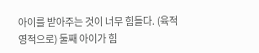아이를 받아주는 것이 너무 힘들다. (육적영적으로) 둘째 아이가 힘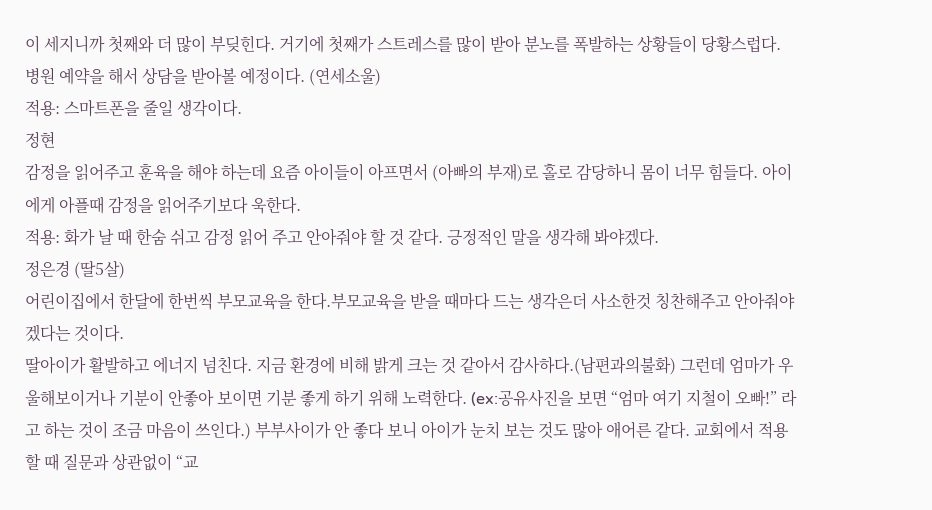이 세지니까 첫째와 더 많이 부딪힌다. 거기에 첫째가 스트레스를 많이 받아 분노를 폭발하는 상황들이 당황스럽다. 병원 예약을 해서 상담을 받아볼 예정이다. (연세소울)
적용: 스마트폰을 줄일 생각이다.
정현
감정을 읽어주고 훈육을 해야 하는데 요즘 아이들이 아프면서 (아빠의 부재)로 홀로 감당하니 몸이 너무 힘들다. 아이에게 아플때 감정을 읽어주기보다 욱한다.
적용: 화가 날 때 한숨 쉬고 감정 읽어 주고 안아줘야 할 것 같다. 긍정적인 말을 생각해 봐야겠다.
정은경 (딸5살)
어린이집에서 한달에 한번씩 부모교육을 한다.부모교육을 받을 때마다 드는 생각은더 사소한것 칭찬해주고 안아줘야 겠다는 것이다.
딸아이가 활발하고 에너지 넘친다. 지금 환경에 비해 밝게 크는 것 같아서 감사하다.(남편과의불화) 그런데 엄마가 우울해보이거나 기분이 안좋아 보이면 기분 좋게 하기 위해 노력한다. (ex:공유사진을 보면 “엄마 여기 지철이 오빠!” 라고 하는 것이 조금 마음이 쓰인다.) 부부사이가 안 좋다 보니 아이가 눈치 보는 것도 많아 애어른 같다. 교회에서 적용할 때 질문과 상관없이 “교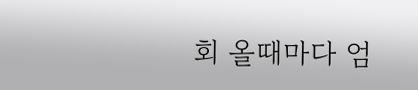회 올때마다 엄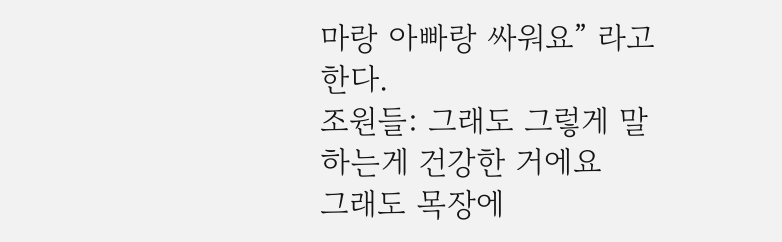마랑 아빠랑 싸워요” 라고 한다.
조원들: 그래도 그렇게 말하는게 건강한 거에요
그래도 목장에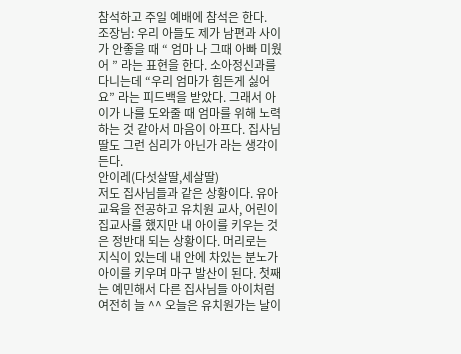참석하고 주일 예배에 참석은 한다.
조장님: 우리 아들도 제가 남편과 사이가 안좋을 때 “ 엄마 나 그때 아빠 미웠어 ” 라는 표현을 한다. 소아정신과를 다니는데 “우리 엄마가 힘든게 싫어요” 라는 피드백을 받았다. 그래서 아이가 나를 도와줄 때 엄마를 위해 노력하는 것 같아서 마음이 아프다. 집사님 딸도 그런 심리가 아닌가 라는 생각이 든다.
안이레(다섯살딸,세살딸)
저도 집사님들과 같은 상황이다. 유아교육을 전공하고 유치원 교사, 어린이집교사를 했지만 내 아이를 키우는 것은 정반대 되는 상황이다. 머리로는
지식이 있는데 내 안에 차있는 분노가 아이를 키우며 마구 발산이 된다. 첫째는 예민해서 다른 집사님들 아이처럼 여전히 늘 ^^ 오늘은 유치원가는 날이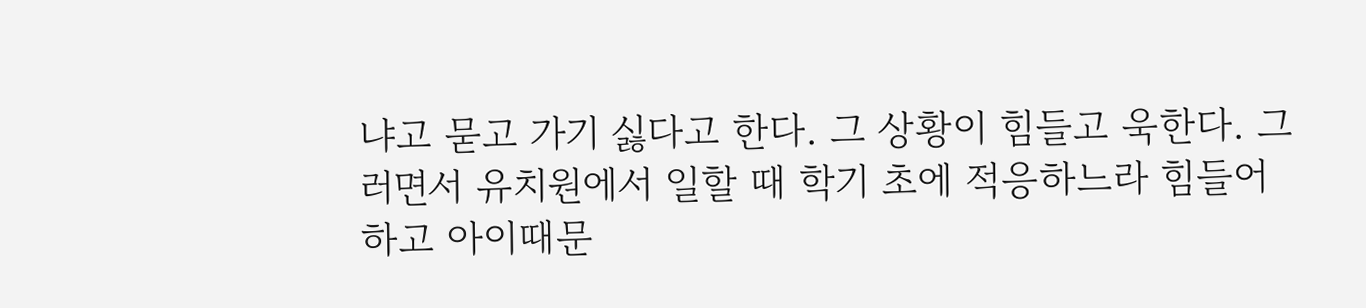냐고 묻고 가기 싫다고 한다. 그 상황이 힘들고 욱한다. 그러면서 유치원에서 일할 때 학기 초에 적응하느라 힘들어 하고 아이때문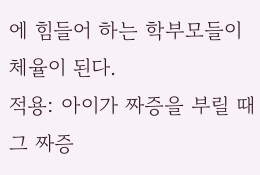에 힘들어 하는 학부모들이 체율이 된다.
적용: 아이가 짜증을 부릴 때 그 짜증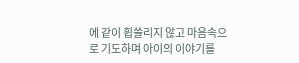에 같이 휩쓸리지 않고 마음속으로 기도하며 아이의 이야기를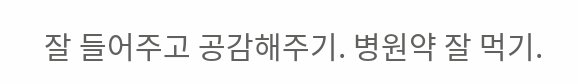잘 들어주고 공감해주기. 병원약 잘 먹기.